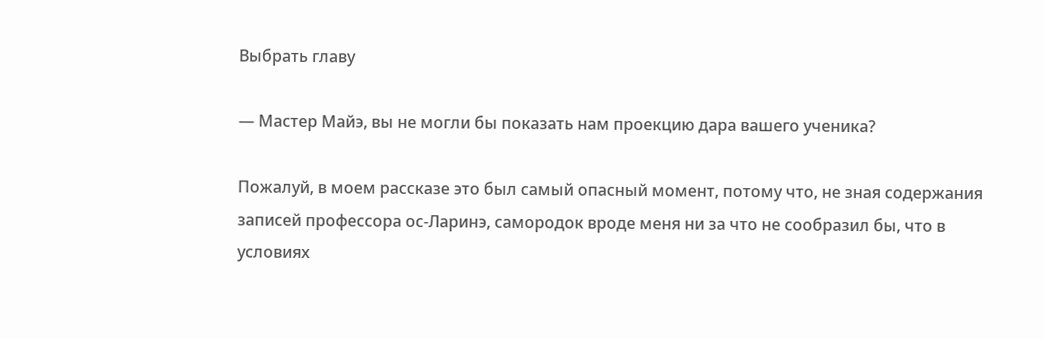Выбрать главу

— Мастер Майэ, вы не могли бы показать нам проекцию дара вашего ученика?

Пожалуй, в моем рассказе это был самый опасный момент, потому что, не зная содержания записей профессора ос-Ларинэ, самородок вроде меня ни за что не сообразил бы, что в условиях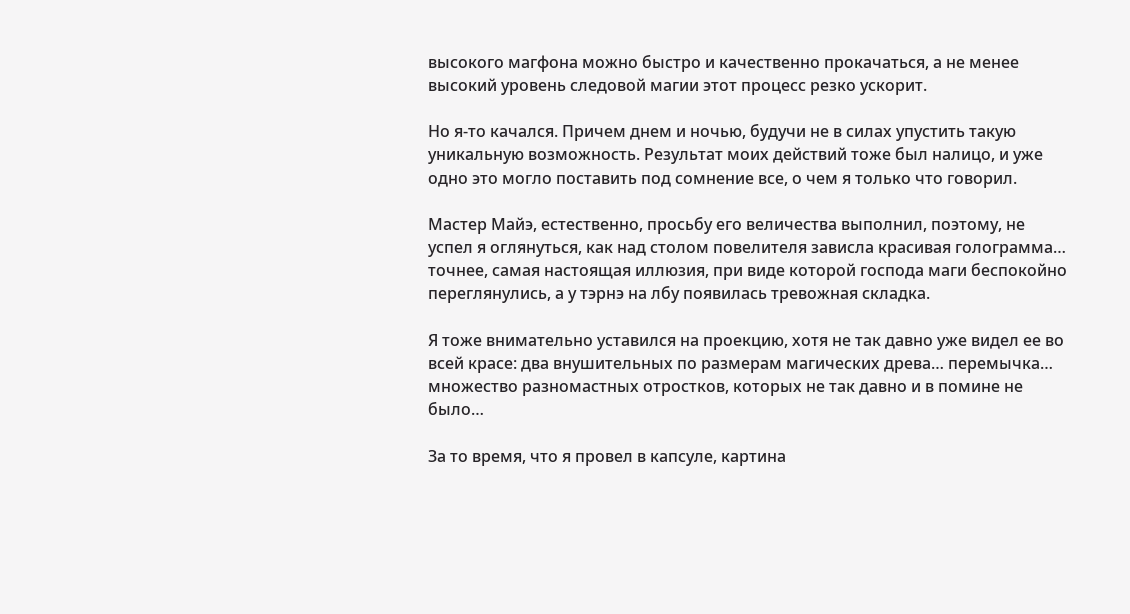высокого магфона можно быстро и качественно прокачаться, а не менее высокий уровень следовой магии этот процесс резко ускорит.

Но я-то качался. Причем днем и ночью, будучи не в силах упустить такую уникальную возможность. Результат моих действий тоже был налицо, и уже одно это могло поставить под сомнение все, о чем я только что говорил.

Мастер Майэ, естественно, просьбу его величества выполнил, поэтому, не успел я оглянуться, как над столом повелителя зависла красивая голограмма… точнее, самая настоящая иллюзия, при виде которой господа маги беспокойно переглянулись, а у тэрнэ на лбу появилась тревожная складка.

Я тоже внимательно уставился на проекцию, хотя не так давно уже видел ее во всей красе: два внушительных по размерам магических древа… перемычка… множество разномастных отростков, которых не так давно и в помине не было…

За то время, что я провел в капсуле, картина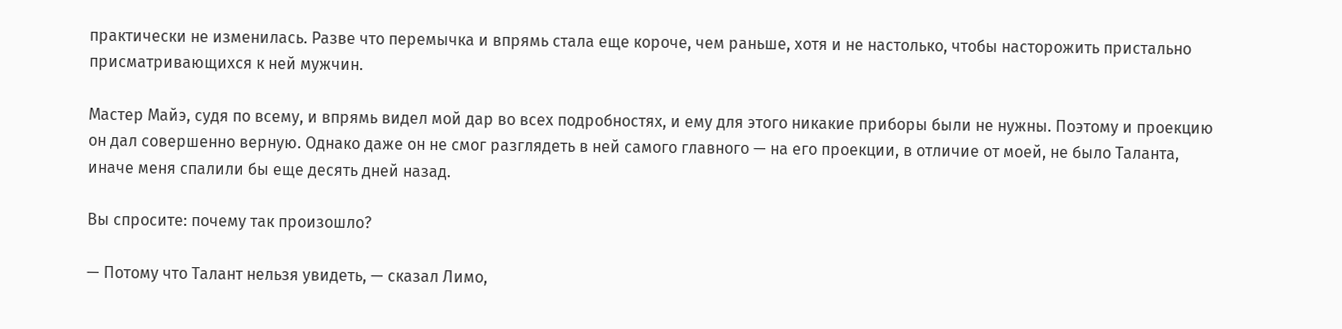практически не изменилась. Разве что перемычка и впрямь стала еще короче, чем раньше, хотя и не настолько, чтобы насторожить пристально присматривающихся к ней мужчин.

Мастер Майэ, судя по всему, и впрямь видел мой дар во всех подробностях, и ему для этого никакие приборы были не нужны. Поэтому и проекцию он дал совершенно верную. Однако даже он не смог разглядеть в ней самого главного — на его проекции, в отличие от моей, не было Таланта, иначе меня спалили бы еще десять дней назад.

Вы спросите: почему так произошло?

— Потому что Талант нельзя увидеть, — сказал Лимо,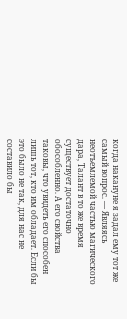когда накануне я задал ему тот же самый вопрос. — Являясь неотъемлемой частью магического дара, Талант в то же время существует достаточно обособленно. А его свойства таковы, что увидеть его способен лишь тот, кто им обладает. Если бы это было не так, для нас не составило бы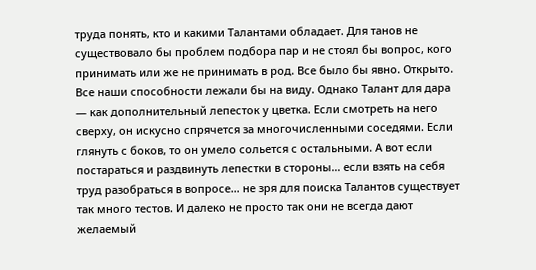труда понять, кто и какими Талантами обладает. Для танов не существовало бы проблем подбора пар и не стоял бы вопрос, кого принимать или же не принимать в род. Все было бы явно. Открыто. Все наши способности лежали бы на виду. Однако Талант для дара — как дополнительный лепесток у цветка. Если смотреть на него сверху, он искусно спрячется за многочисленными соседями. Если глянуть с боков, то он умело сольется с остальными. А вот если постараться и раздвинуть лепестки в стороны… если взять на себя труд разобраться в вопросе… не зря для поиска Талантов существует так много тестов. И далеко не просто так они не всегда дают желаемый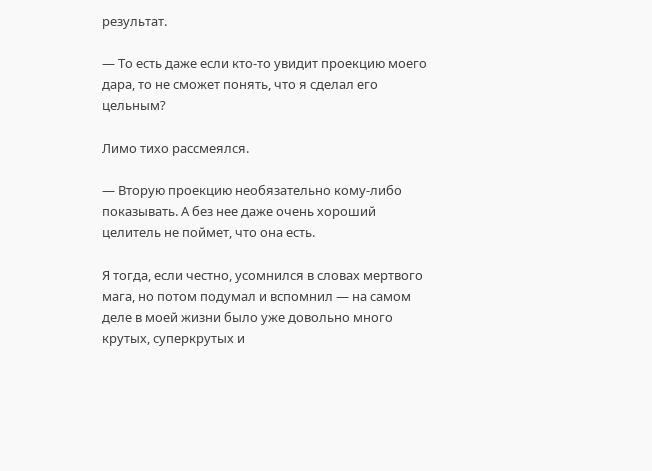результат.

— То есть даже если кто-то увидит проекцию моего дара, то не сможет понять, что я сделал его цельным?

Лимо тихо рассмеялся.

— Вторую проекцию необязательно кому-либо показывать. А без нее даже очень хороший целитель не поймет, что она есть.

Я тогда, если честно, усомнился в словах мертвого мага, но потом подумал и вспомнил — на самом деле в моей жизни было уже довольно много крутых, суперкрутых и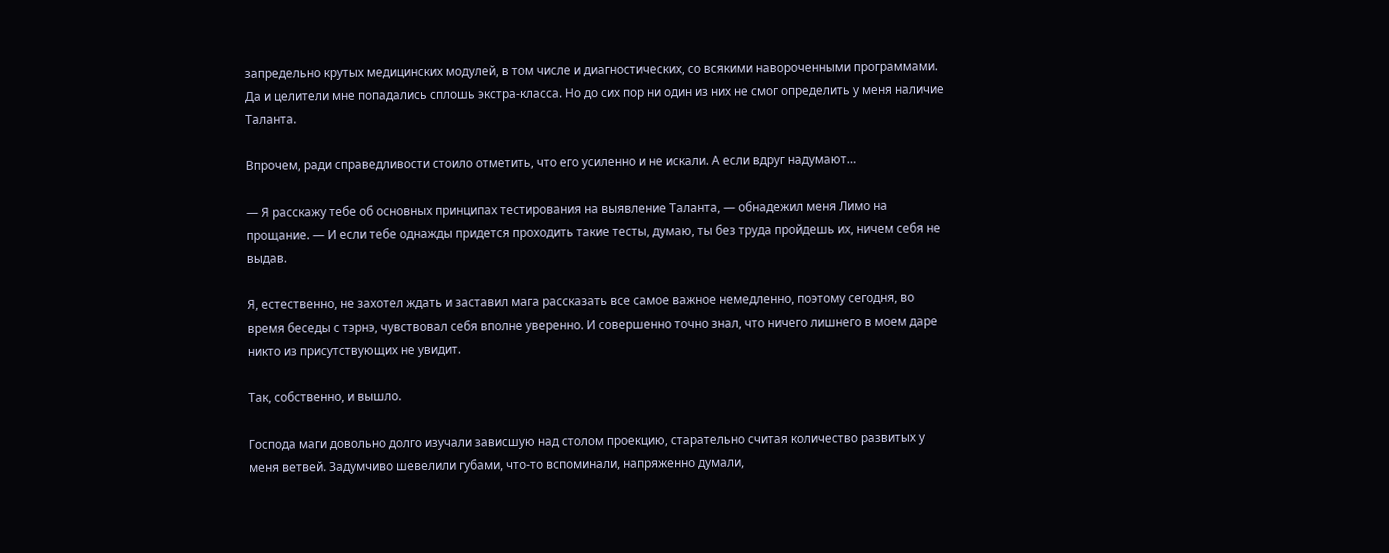запредельно крутых медицинских модулей, в том числе и диагностических, со всякими навороченными программами. Да и целители мне попадались сплошь экстра-класса. Но до сих пор ни один из них не смог определить у меня наличие Таланта.

Впрочем, ради справедливости стоило отметить, что его усиленно и не искали. А если вдруг надумают…

— Я расскажу тебе об основных принципах тестирования на выявление Таланта, — обнадежил меня Лимо на прощание. — И если тебе однажды придется проходить такие тесты, думаю, ты без труда пройдешь их, ничем себя не выдав.

Я, естественно, не захотел ждать и заставил мага рассказать все самое важное немедленно, поэтому сегодня, во время беседы с тэрнэ, чувствовал себя вполне уверенно. И совершенно точно знал, что ничего лишнего в моем даре никто из присутствующих не увидит.

Так, собственно, и вышло.

Господа маги довольно долго изучали зависшую над столом проекцию, старательно считая количество развитых у меня ветвей. Задумчиво шевелили губами, что-то вспоминали, напряженно думали,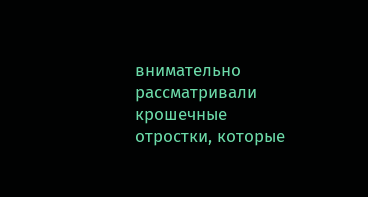внимательно рассматривали крошечные отростки, которые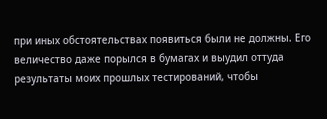при иных обстоятельствах появиться были не должны. Его величество даже порылся в бумагах и выудил оттуда результаты моих прошлых тестирований, чтобы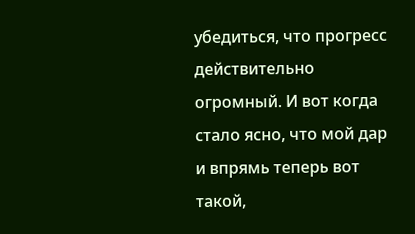убедиться, что прогресс действительно огромный. И вот когда стало ясно, что мой дар и впрямь теперь вот такой,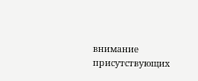внимание присутствующих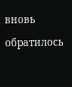вновь обратилось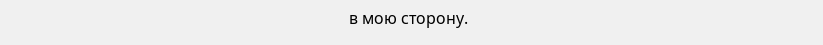в мою сторону.